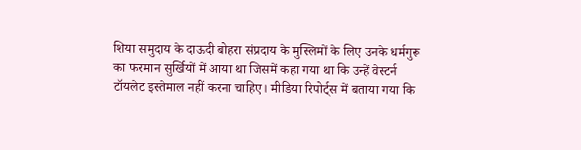शिया समुदाय के दाऊदी बोहरा संप्रदाय के मुस्लिमों के लिए उनके धर्मगुरू का फरमान सुर्खियों में आया था जिसमें कहा गया था कि उन्हें वेस्टर्न टॉयलेट इस्तेमाल नहीं करना चाहिए। मीडिया रिपोर्ट्स में बताया गया कि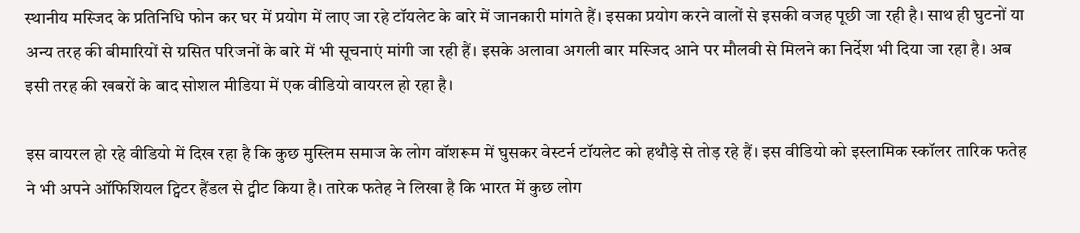स्‍थानीय मस्जिद के प्रतिनिधि फोन कर घर में प्रयोग में लाए जा रहे टॉयलेट के बारे में जानकारी मांगते हैं। इसका प्रयोग करने वालों से इसकी वजह पूछी जा रही है। साथ ही घुटनों या अन्‍य तरह की बीमारियों से ग्रसित परिजनों के बारे में भी सूचनाएं मांगी जा रही हैं। इसके अलावा अगली बार मस्जिद आने पर मौलवी से मिलने का निर्देश भी दिया जा रहा है। अब इसी तरह की खबरों के बाद सोशल मीडिया में एक वीडियो वायरल हो रहा है।

इस वायरल हो रहे वीडियो में दिख रहा है कि कुछ मुस्लिम समाज के लोग वॉशरूम में घुसकर वेस्टर्न टॉयलेट को हथौड़े से तोड़ रहे हैं। इस वीडियो को इस्लामिक स्कॉलर तारिक फतेह ने भी अपने ऑफिशियल ट्विटर हैंडल से ट्वीट किया है। तारेक फतेह ने लिखा है कि भारत में कुछ लोग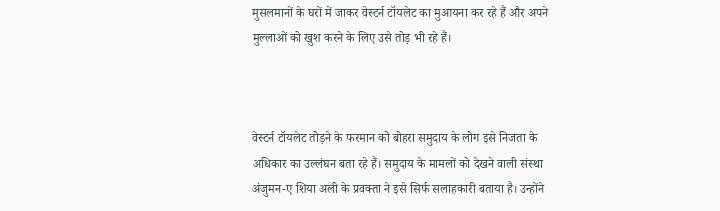मुसलमानों के घरों में जाकर वेस्टर्न टॉयलेट का मुआयना कर रहे हैं और अपने मुल्लाओं को खुश करने के लिए उसे तोड़ भी रहे हैं।



वेस्टर्न टॉयलेट तोड़ने के फरमान को बोहरा समुदाय के लोग इसे निजता के अधिकार का उल्‍लंघन बता रहे हैं। समुदाय के मामलों को देखने वाली संस्‍था अंजुमन-ए शिया अली के प्रवक्‍ता ने इसे सिर्फ सलाहकारी बताया है। उन्होंने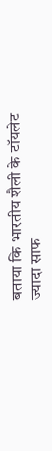बताया कि भारतीय शैली के टॉयलेट ज्‍यादा साफ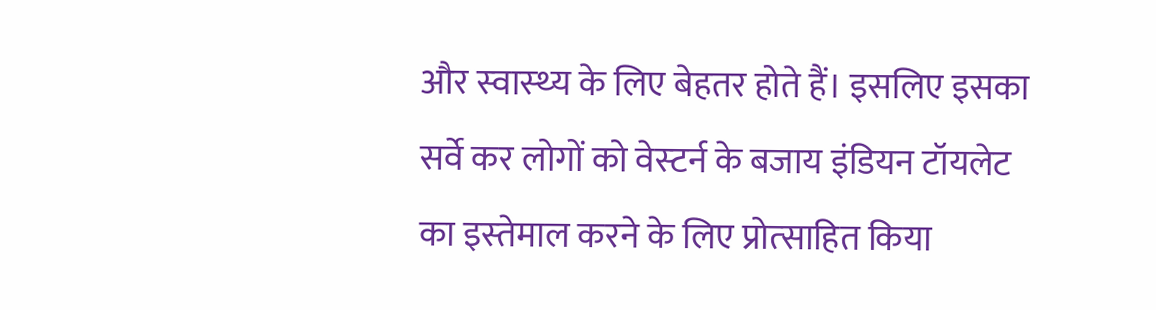और स्‍वास्‍थ्‍य के लिए बेहतर होते हैं। इसलिए इसका सर्वे कर लोगों को वेस्‍टर्न के बजाय इंडियन टॉयलेट का इस्‍तेमाल करने के लिए प्रोत्‍साहित किया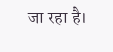जा रहा है।